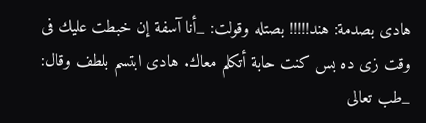هادى بصدمة: هند!!!!! بصتله وقولت: _أنا آسفة إن خبطت عليك فى وقت زى ده بس كنت حابة أتكلم معاك. هادى ابتسم بلطف وقال: _طب تعالى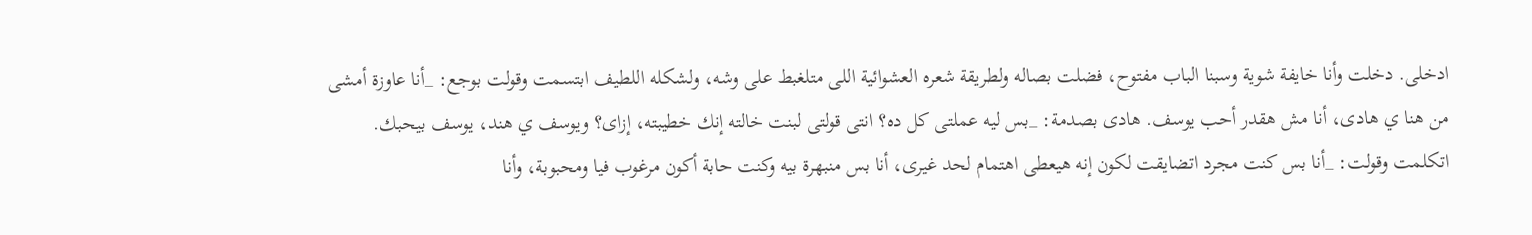ادخلى. دخلت وأنا خايفة شوية وسبنا الباب مفتوح، فضلت بصاله ولطريقة شعره العشوائية اللى متلغبط على وشه، ولشكله اللطيف ابتسمت وقولت بوجع: _أنا عاوزة أمشى من هنا ي هادى، أنا مش هقدر أحب يوسف. هادى بصدمة: _بس ليه عملتى كل ده؟ انتى قولتى لبنت خالته إنك خطيبته، إزاى؟ ويوسف ي هند، يوسف بيحبك.
اتكلمت وقولت: _أنا بس كنت مجرد اتضايقت لكون إنه هيعطى اهتمام لحد غيرى، أنا بس منبهرة بيه وكنت حابة أكون مرغوب فيا ومحبوبة، وأنا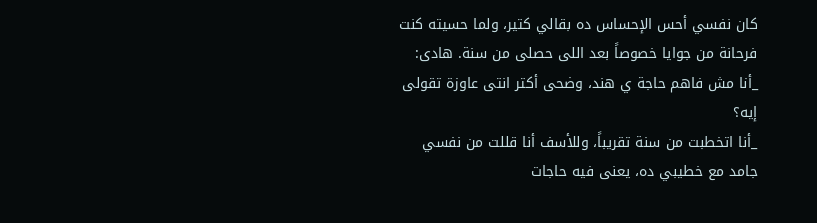كان نفسي أحس الإحساس ده بقالي كتير، ولما حسيته كنت فرحانة من جوايا خصوصاً بعد اللى حصلى من سنة. هادى: _أنا مش فاهم حاجة ي هند، وضحى أكتر انتى عاوزة تقولى إيه؟
_أنا اتخطبت من سنة تقريباً، وللأسف أنا قللت من نفسي جامد مع خطيبي ده، يعنى فيه حاجات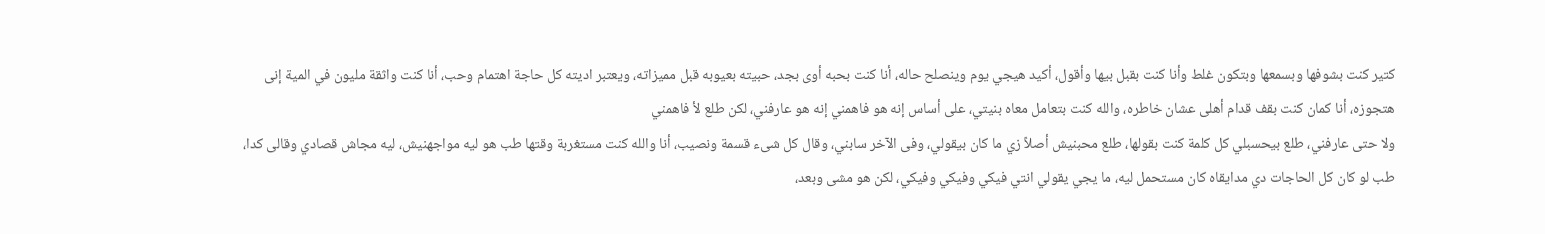كتير كنت بشوفها وبسمعها وبتكون غلط وأنا كنت بقبل بيها وأقول، أكيد هيجي يوم وينصلح حاله، أنا كنت بحبه أوى بجد، حبيته بعيوبه قبل مميزاته، ويعتبر اديته كل حاجة اهتمام وحب، أنا كنت واثقة مليون في المية إنى هتجوزه، أنا كمان كنت بقف قدام أهلى عشان خاطره، والله كنت بتعامل معاه بنيتي، على أساس إنه هو فاهمني إنه هو عارفني، لكن طلع لأ فاهمني
ولا حتى عارفني، طلع بيحسبلي كل كلمة كنت بقولها، طلع محبنيش أصلاً زي ما كان بيقولي، وفى الآخر سابني، وقال كل شىء قسمة ونصيب، أنا والله كنت مستغربة وقتها طب هو ليه مواجهنيش، ليه مجاش قصادي وقالى كدا، طب لو كان كل الحاجات دي مدايقاه كان مستحمل ليه، ما يجي يقولي انتي فيكي وفيكي وفيكي، لكن هو مشى وبعد،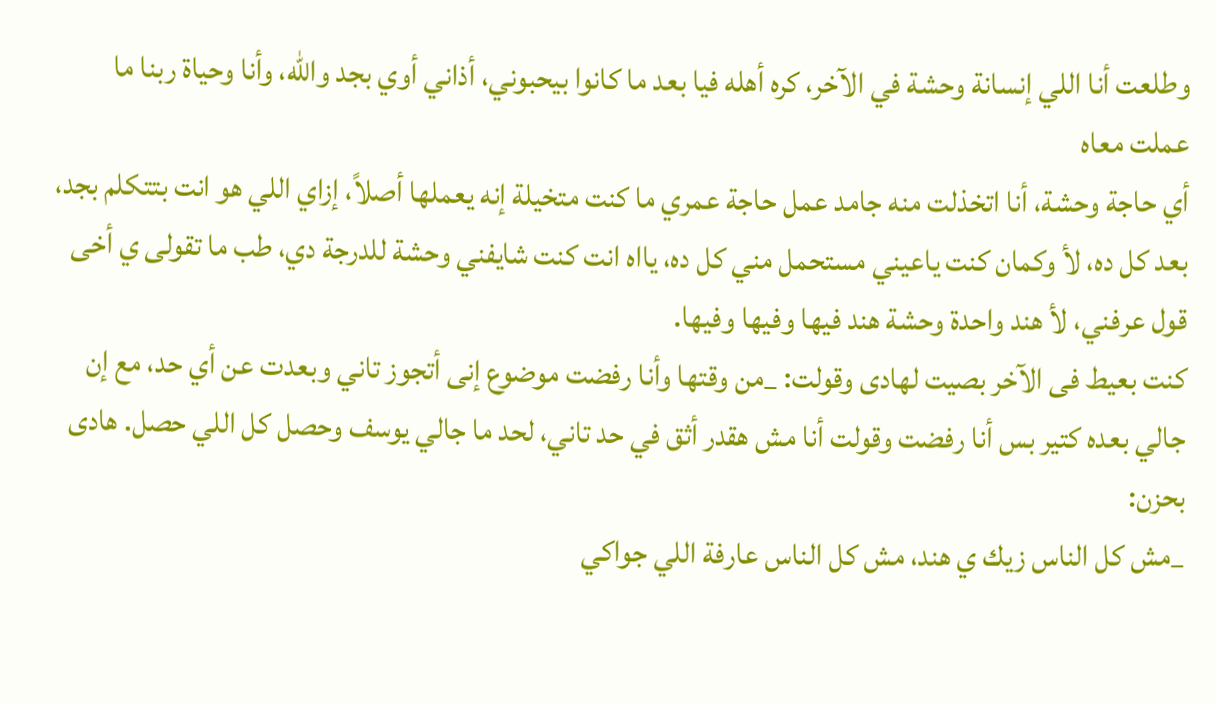وطلعت أنا اللي إنسانة وحشة في الآخر، كره أهله فيا بعد ما كانوا بيحبوني، أذاني أوي بجد والله، وأنا وحياة ربنا ما عملت معاه
أي حاجة وحشة، أنا اتخذلت منه جامد عمل حاجة عمري ما كنت متخيلة إنه يعملها أصلاً، إزاي اللي هو انت بتتكلم بجد، بعد كل ده، لأ وكمان كنت ياعيني مستحمل مني كل ده، يااه انت كنت شايفني وحشة للدرجة دي، طب ما تقولى ي أخى قول عرفني، لأ هند واحدة وحشة هند فيها وفيها وفيها.
كنت بعيط فى الآخر بصيت لهادى وقولت: _من وقتها وأنا رفضت موضوع إنى أتجوز تاني وبعدت عن أي حد، مع إن جالي بعده كتير بس أنا رفضت وقولت أنا مش هقدر أثق في حد تاني، لحد ما جالي يوسف وحصل كل اللي حصل. هادى بحزن:
_مش كل الناس زيك ي هند، مش كل الناس عارفة اللي جواكي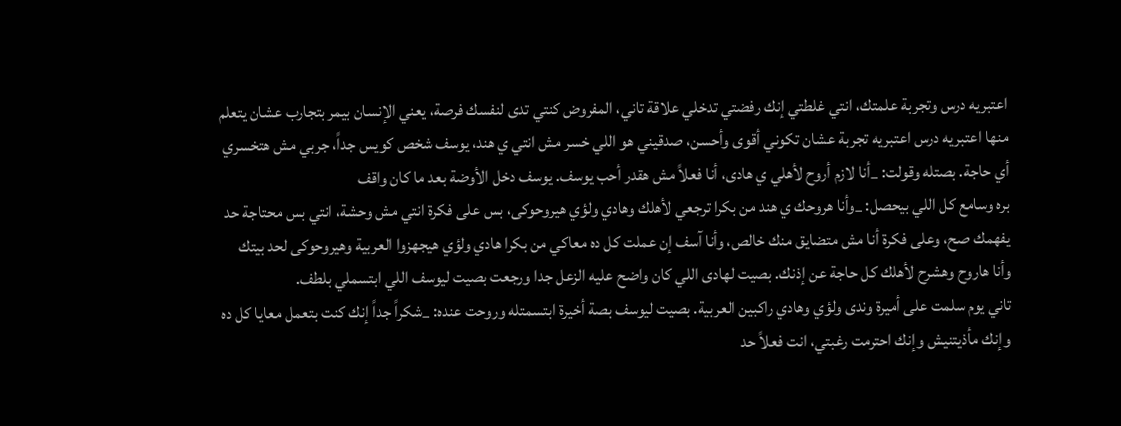اعتبريه درس وتجربة علمتك، انتي غلطتي إنك رفضتي تدخلي علاقة تاني، المفروض كنتي تدى لنفسك فرصة، يعني الإنسان بيمر بتجارب عشان يتعلم منها اعتبريه درس اعتبريه تجربة عشان تكوني أقوى وأحسن، صدقيني هو اللي خسر مش انتي ي هند، يوسف شخص كويس جداً، جربي مش هتخسري أي حاجة. بصتله وقولت: _أنا لازم أروح لأهلي ي هادى، أنا فعلاً مش هقدر أحب يوسف. يوسف دخل الأوضة بعد ما كان واقف
بره وسامع كل اللي بيحصل: _وأنا هروحك ي هند من بكرا ترجعي لأهلك وهادي ولؤي هيروحوكى، بس على فكرة انتي مش وحشة، انتي بس محتاجة حد يفهمك صح، وعلى فكرة أنا مش متضايق منك خالص، وأنا آسف إن عملت كل ده معاكي من بكرا هادي ولؤي هيجهزوا العربية وهيروحوكى لحد بيتك وأنا هاروح وهشرح لأهلك كل حاجة عن إذنك. بصيت لهادى اللي كان واضح عليه الزعل جدا ورجعت بصيت ليوسف اللي ابتسملي بلطف.
تاني يوم سلمت على أميرة وندى ولؤي وهادي راكبين العربية. بصيت ليوسف بصة أخيرة ابتسمتله وروحت عنده: _شكراً جداً إنك كنت بتعمل معايا كل ده وإنك مأذيتنيش وإنك احترمت رغبتي، انت فعلاً حد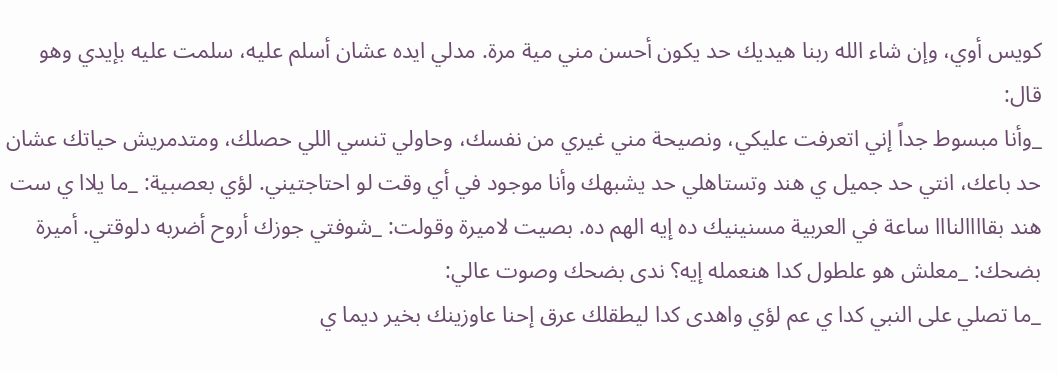كويس أوي، وإن شاء الله ربنا هيديك حد يكون أحسن مني مية مرة. مدلي ايده عشان أسلم عليه، سلمت عليه بإيدي وهو قال:
_وأنا مبسوط جداً إني اتعرفت عليكي، ونصيحة مني غيري من نفسك، وحاولي تنسي اللي حصلك، ومتدمريش حياتك عشان حد باعك، انتي حد جميل ي هند وتستاهلي حد يشبهك وأنا موجود في أي وقت لو احتاجتيني. لؤي بعصبية: _ما يلاا ي ست هند بقاااالنااا ساعة في العربية مسنينيك ده إيه الهم ده. بصيت لاميرة وقولت: _شوفتي جوزك أروح أضربه دلوقتي. أميرة بضحك: _معلش هو علطول كدا هنعمله إيه؟ ندى بضحك وصوت عالي:
_ما تصلي على النبي كدا ي عم لؤي واهدى كدا ليطقلك عرق إحنا عاوزينك بخير ديما ي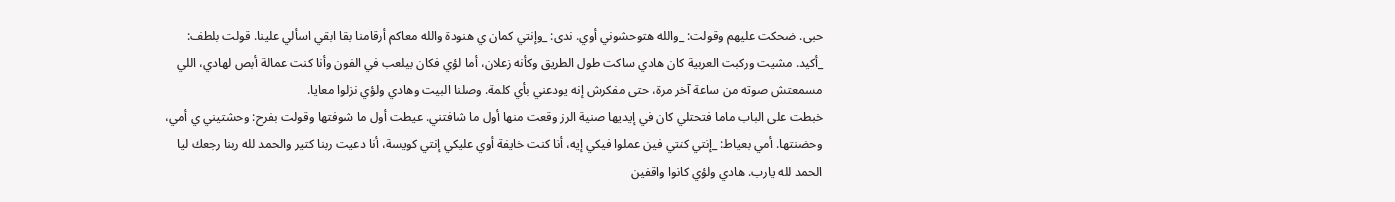حبى. ضحكت عليهم وقولت: _والله هتوحشوني أوي. ندى: _وإنتي كمان ي هنودة والله معاكم أرقامنا بقا ابقي اسألي علينا. قولت بلطف: _أكيد. مشيت وركبت العربية كان هادي ساكت طول الطريق وكأنه زعلان، أما لؤي فكان بيلعب في الفون وأنا كنت عمالة أبص لهادي، اللي مسمعتش صوته من ساعة آخر مرة، حتى مفكرش إنه يودعني بأي كلمة. وصلنا البيت وهادي ولؤي نزلوا معايا.
خبطت على الباب ماما فتحتلي كان في إيديها صنية الرز وقعت منها أول ما شافتني. عيطت أول ما شوفتها وقولت بفرح: وحشتيني ي أمي، وحضنتها. أمي بعياط: _إنتي كنتي فين عملوا فيكي إيه، أنا كنت خايفة أوي عليكي إنتي كويسة، أنا دعيت ربنا كتير والحمد لله ربنا رجعك ليا الحمد لله يارب. هادي ولؤي كانوا واقفين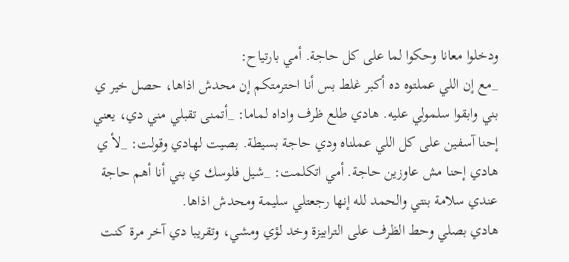ودخلوا معانا وحكوا لما على كل حاجة. أمي بارتياح:
_مع إن اللي عملتوه ده أكبر غلط بس أنا احترمتكم إن محدش اذاها، حصل خير ي بني وابقوا سلمولي عليه. هادي طلع ظرف واداه لماما: _أتمنى تقبلي مني دي، يعني إحنا آسفين على كل اللي عملناه ودي حاجة بسيطة. بصيت لهادي وقولت: _لأ ي هادي إحنا مش عاوزين حاجة. أمي اتكلمت: _شيل فلوسك ي بني أنا أهم حاجة عندي سلامة بنتي والحمد لله إنها رجعتلي سليمة ومحدش اذاها.
هادي بصلي وحط الظرف على الترابيزة وخد لؤي ومشي، وتقريبا دي آخر مرة كنت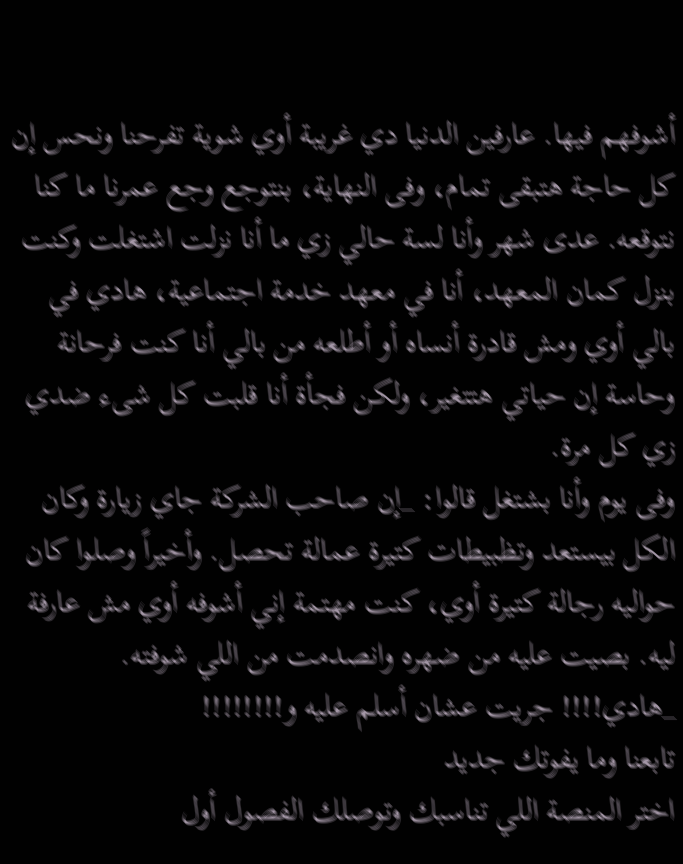أشوفهم فيها. عارفين الدنيا دي غريبة أوي شوية تفرحنا ونحس إن كل حاجة هتبقى تمام، وفى النهاية، بنتوجع وجع عمرنا ما كنا نتوقعه. عدى شهر وأنا لسة حالي زي ما أنا نزلت اشتغلت وكنت بنزل كمان المعهد، أنا في معهد خدمة اجتماعية، هادي في بالي أوي ومش قادرة أنساه أو أطلعه من بالي أنا كنت فرحانة وحاسة إن حياتي هتتغير، ولكن فجأة أنا قلبت كل شىء ضدي زي كل مرة.
وفى يوم وأنا بشتغل قالوا: _إن صاحب الشركة جاي زيارة وكان الكل بيستعد وتظبيطات كتيرة عمالة تحصل. وأخيراً وصلوا كان حواليه رجالة كتيرة أوي، كنت مهتمة إني أشوفه أوي مش عارفة ليه. بصيت عليه من ضهره وانصدمت من اللي شوفته. _هادي!!!! جريت عشان أسلم عليه و!!!!!!!!
تابعنا وما يفوتك جديد
اختر المنصة اللي تناسبك وتوصلك الفصول أول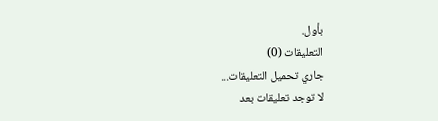بأول.
التعليقات (0)
جاري تحميل التعليقات...
لا توجد تعليقات بعد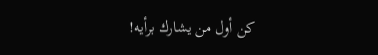كن أول من يشارك برأيه!